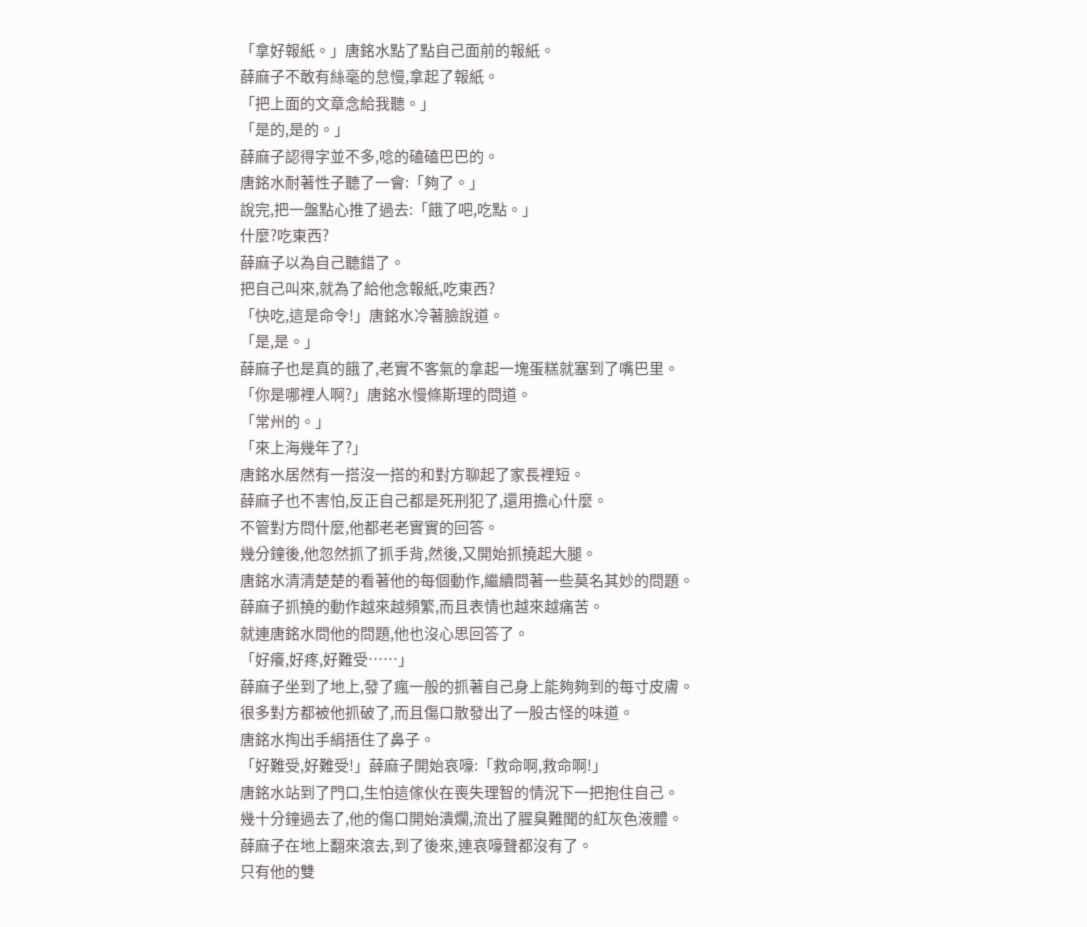「拿好報紙。」唐銘水點了點自己面前的報紙。
薛麻子不敢有絲毫的怠慢,拿起了報紙。
「把上面的文章念給我聽。」
「是的,是的。」
薛麻子認得字並不多,唸的磕磕巴巴的。
唐銘水耐著性子聽了一會:「夠了。」
說完,把一盤點心推了過去:「餓了吧,吃點。」
什麼?吃東西?
薛麻子以為自己聽錯了。
把自己叫來,就為了給他念報紙,吃東西?
「快吃,這是命令!」唐銘水冷著臉說道。
「是,是。」
薛麻子也是真的餓了,老實不客氣的拿起一塊蛋糕就塞到了嘴巴里。
「你是哪裡人啊?」唐銘水慢條斯理的問道。
「常州的。」
「來上海幾年了?」
唐銘水居然有一搭沒一搭的和對方聊起了家長裡短。
薛麻子也不害怕,反正自己都是死刑犯了,還用擔心什麼。
不管對方問什麼,他都老老實實的回答。
幾分鐘後,他忽然抓了抓手背,然後,又開始抓撓起大腿。
唐銘水清清楚楚的看著他的每個動作,繼續問著一些莫名其妙的問題。
薛麻子抓撓的動作越來越頻繁,而且表情也越來越痛苦。
就連唐銘水問他的問題,他也沒心思回答了。
「好癢,好疼,好難受……」
薛麻子坐到了地上,發了瘋一般的抓著自己身上能夠夠到的每寸皮膚。
很多對方都被他抓破了,而且傷口散發出了一股古怪的味道。
唐銘水掏出手絹捂住了鼻子。
「好難受,好難受!」薛麻子開始哀嚎:「救命啊,救命啊!」
唐銘水站到了門口,生怕這傢伙在喪失理智的情況下一把抱住自己。
幾十分鐘過去了,他的傷口開始潰爛,流出了腥臭難聞的紅灰色液體。
薛麻子在地上翻來滾去,到了後來,連哀嚎聲都沒有了。
只有他的雙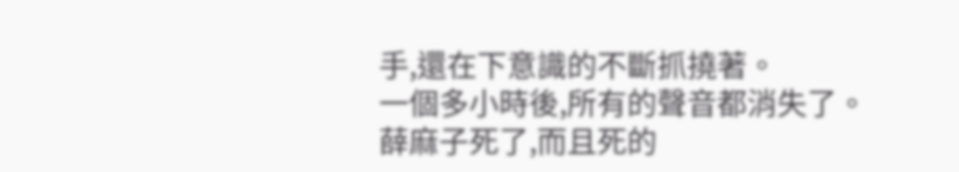手,還在下意識的不斷抓撓著。
一個多小時後,所有的聲音都消失了。
薛麻子死了,而且死的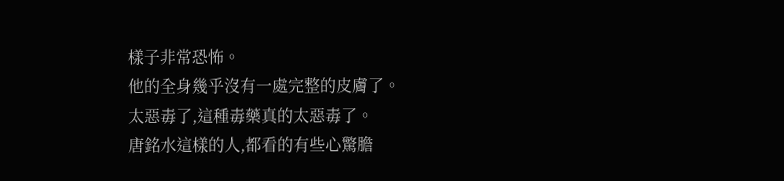樣子非常恐怖。
他的全身幾乎沒有一處完整的皮膚了。
太惡毒了,這種毒藥真的太惡毒了。
唐銘水這樣的人,都看的有些心驚膽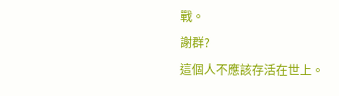戰。
謝群?
這個人不應該存活在世上。